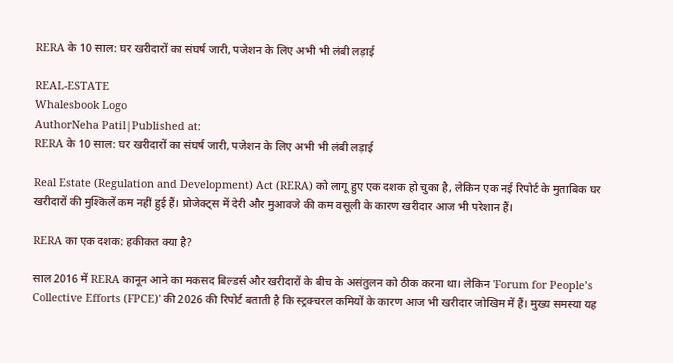RERA के 10 साल: घर खरीदारों का संघर्ष जारी, पजेशन के लिए अभी भी लंबी लड़ाई

REAL-ESTATE
Whalesbook Logo
AuthorNeha Patil|Published at:
RERA के 10 साल: घर खरीदारों का संघर्ष जारी, पजेशन के लिए अभी भी लंबी लड़ाई

Real Estate (Regulation and Development) Act (RERA) को लागू हुए एक दशक हो चुका है, लेकिन एक नई रिपोर्ट के मुताबिक घर खरीदारों की मुश्किलें कम नहीं हुई हैं। प्रोजेक्ट्स में देरी और मुआवजे की कम वसूली के कारण खरीदार आज भी परेशान हैं।

RERA का एक दशक: हकीकत क्या है?

साल 2016 में RERA कानून आने का मकसद बिल्डर्स और खरीदारों के बीच के असंतुलन को ठीक करना था। लेकिन 'Forum for People’s Collective Efforts (FPCE)' की 2026 की रिपोर्ट बताती है कि स्ट्रक्चरल कमियों के कारण आज भी खरीदार जोखिम में हैं। मुख्य समस्या यह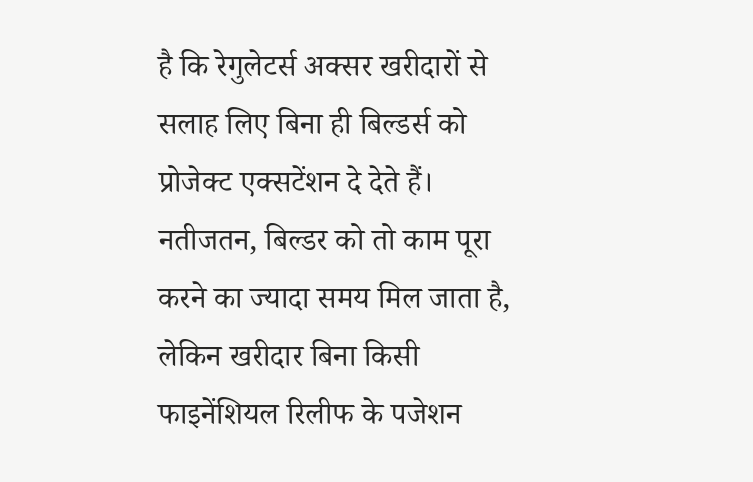है कि रेगुलेटर्स अक्सर खरीदारों से सलाह लिए बिना ही बिल्डर्स को प्रोजेक्ट एक्सटेंशन दे देते हैं। नतीजतन, बिल्डर को तो काम पूरा करने का ज्यादा समय मिल जाता है, लेकिन खरीदार बिना किसी फाइनेंशियल रिलीफ के पजेशन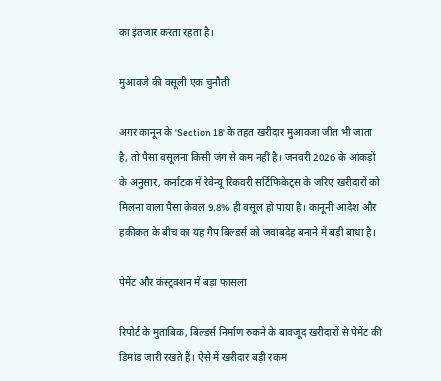का इंतजार करता रहता है।

मुआवजे की वसूली एक चुनौती

अगर कानून के 'Section 18' के तहत खरीदार मुआवजा जीत भी जाता है, तो पैसा वसूलना किसी जंग से कम नहीं है। जनवरी 2026 के आंकड़ों के अनुसार, कर्नाटक में रेवेन्यू रिकवरी सर्टिफिकेट्स के जरिए खरीदारों को मिलना वाला पैसा केवल 9.8% ही वसूल हो पाया है। कानूनी आदेश और हकीकत के बीच का यह गैप बिल्डर्स को जवाबदेह बनाने में बड़ी बाधा है।

पेमेंट और कंस्ट्रक्शन में बड़ा फासला

रिपोर्ट के मुताबिक, बिल्डर्स निर्माण रुकने के बावजूद खरीदारों से पेमेंट की डिमांड जारी रखते हैं। ऐसे में खरीदार बड़ी रकम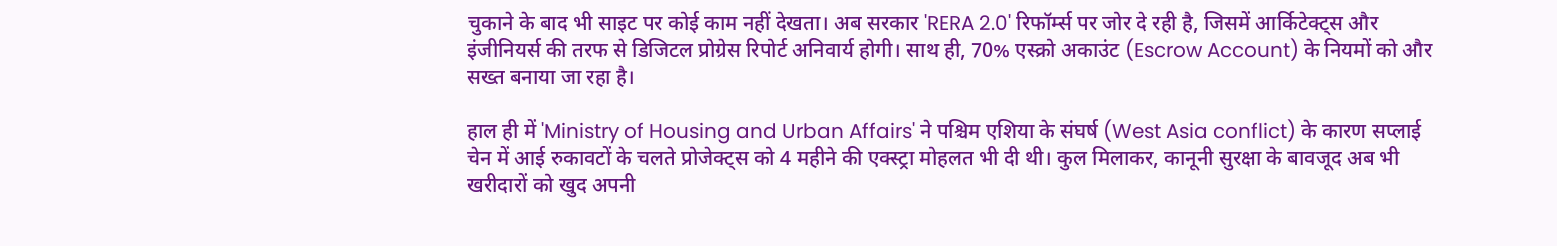चुकाने के बाद भी साइट पर कोई काम नहीं देखता। अब सरकार 'RERA 2.0' रिफॉर्म्स पर जोर दे रही है, जिसमें आर्किटेक्ट्स और इंजीनियर्स की तरफ से डिजिटल प्रोग्रेस रिपोर्ट अनिवार्य होगी। साथ ही, 70% एस्क्रो अकाउंट (Escrow Account) के नियमों को और सख्त बनाया जा रहा है।

हाल ही में 'Ministry of Housing and Urban Affairs' ने पश्चिम एशिया के संघर्ष (West Asia conflict) के कारण सप्लाई चेन में आई रुकावटों के चलते प्रोजेक्ट्स को 4 महीने की एक्स्ट्रा मोहलत भी दी थी। कुल मिलाकर, कानूनी सुरक्षा के बावजूद अब भी खरीदारों को खुद अपनी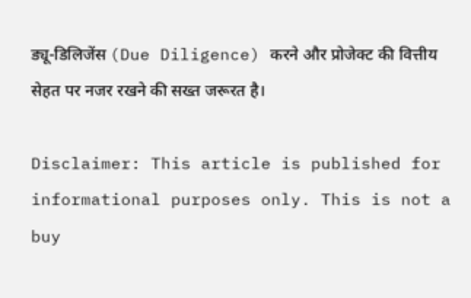ड्यू-डिलिजेंस (Due Diligence) करने और प्रोजेक्ट की वित्तीय सेहत पर नजर रखने की सख्त जरूरत है।

Disclaimer: This article is published for informational purposes only. This is not a buy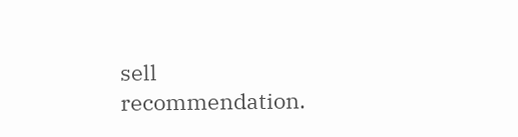sell recommendation.